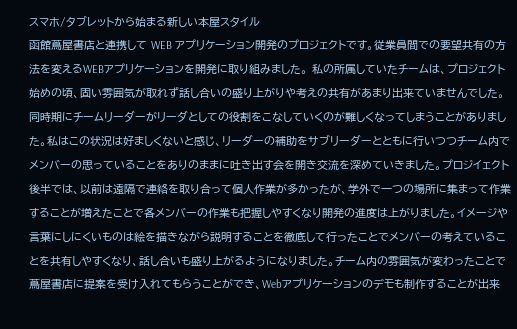スマホ/タブレットから始まる新しい本屋スタイル
函館蔦屋書店と連携して WEB アプリケーション開発のプロジェクトです。従業員間での要望共有の方法を変えるWEBアプリケーションを開発に取り組みました。 私の所属していたチームは、プロジェクト始めの頃、固い雰囲気が取れず話し合いの盛り上がりや考えの共有があまり出来ていませんでした。同時期にチームリーダーがリーダとしての役割をこなしていくのが難しくなってしまうことがありました。私はこの状況は好ましくないと感じ、リーダーの補助をサブリーダーとともに行いつつチーム内でメンバーの思っていることをありのままに吐き出す会を開き交流を深めていきました。プロジイェクト後半では、以前は遠隔で連絡を取り合って個人作業が多かったが、学外で一つの場所に集まって作業することが増えたことで各メンバーの作業も把握しやすくなり開発の進度は上がりました。イメージや言葉にしにくいものは絵を描きながら説明することを徹底して行ったことでメンバーの考えていることを共有しやすくなり、話し合いも盛り上がるようになりました。チーム内の雰囲気が変わったことで蔦屋書店に提案を受け入れてもらうことができ、Webアプリケーションのデモも制作することが出来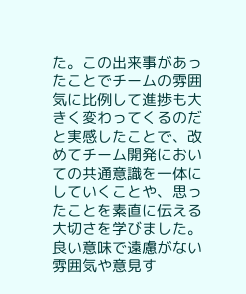た。この出来事があったことでチームの雰囲気に比例して進捗も大きく変わってくるのだと実感したことで、改めてチーム開発においての共通意識を一体にしていくことや、思ったことを素直に伝える大切さを学びました。良い意味で遠慮がない雰囲気や意見す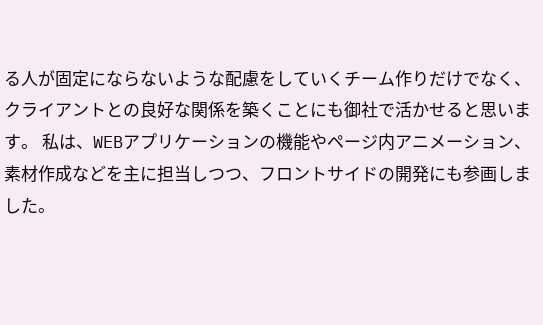る人が固定にならないような配慮をしていくチーム作りだけでなく、クライアントとの良好な関係を築くことにも御社で活かせると思います。 私は、WEBアプリケーションの機能やページ内アニメーション、素材作成などを主に担当しつつ、フロントサイドの開発にも参画しました。